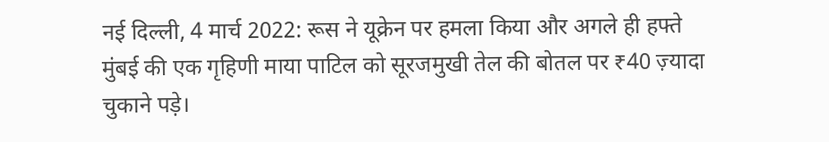नई दिल्ली, 4 मार्च 2022: रूस ने यूक्रेन पर हमला किया और अगले ही हफ्ते मुंबई की एक गृहिणी माया पाटिल को सूरजमुखी तेल की बोतल पर ₹40 ज़्यादा चुकाने पड़े।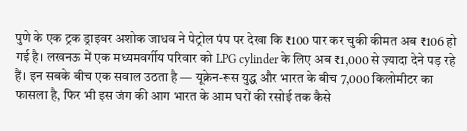पुणे के एक ट्रक ड्राइवर अशोक जाधव ने पेट्रोल पंप पर देखा कि ₹100 पार कर चुकी कीमत अब ₹106 हो गई है। लखनऊ में एक मध्यमवर्गीय परिवार को LPG cylinder के लिए अब ₹1,000 से ज़्यादा देने पड़ रहे हैं। इन सबके बीच एक सवाल उठता है — यूक्रेन-रूस युद्ध और भारत के बीच 7,000 किलोमीटर का फासला है, फिर भी इस जंग की आग भारत के आम घरों की रसोई तक कैसे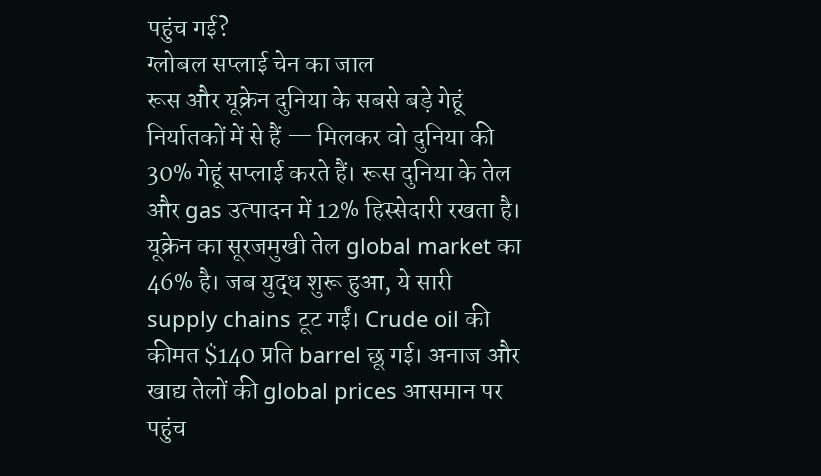पहुंच गई?
ग्लोबल सप्लाई चेन का जाल
रूस और यूक्रेन दुनिया के सबसे बड़े गेहूं निर्यातकों में से हैं — मिलकर वो दुनिया की 30% गेहूं सप्लाई करते हैं। रूस दुनिया के तेल और gas उत्पादन में 12% हिस्सेदारी रखता है। यूक्रेन का सूरजमुखी तेल global market का 46% है। जब युद्ध शुरू हुआ, ये सारी supply chains टूट गईं। Crude oil की कीमत $140 प्रति barrel छू गई। अनाज और खाद्य तेलों की global prices आसमान पर पहुंच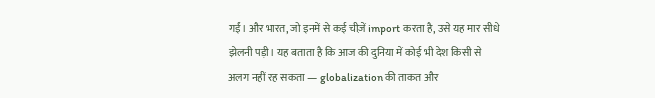गईं। और भारत, जो इनमें से कई चीज़ें import करता है, उसे यह मार सीधे झेलनी पड़ी। यह बताता है कि आज की दुनिया में कोई भी देश किसी से अलग नहीं रह सकता — globalization की ताकत और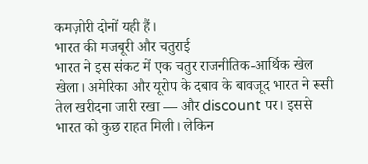कमज़ोरी दोनों यही हैं।
भारत की मजबूरी और चतुराई
भारत ने इस संकट में एक चतुर राजनीतिक-आर्थिक खेल खेला। अमेरिका और यूरोप के दबाव के बावजूद भारत ने रूसी तेल खरीदना जारी रखा — और discount पर। इससे भारत को कुछ राहत मिली। लेकिन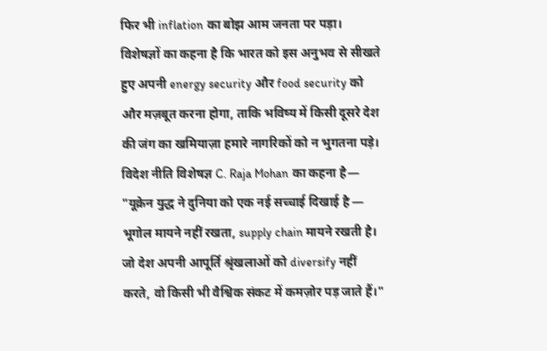फिर भी inflation का बोझ आम जनता पर पड़ा। विशेषज्ञों का कहना है कि भारत को इस अनुभव से सीखते हुए अपनी energy security और food security को और मज़बूत करना होगा, ताकि भविष्य में किसी दूसरे देश की जंग का खमियाज़ा हमारे नागरिकों को न भुगतना पड़े।
विदेश नीति विशेषज्ञ C. Raja Mohan का कहना है— "यूक्रेन युद्ध ने दुनिया को एक नई सच्चाई दिखाई है — भूगोल मायने नहीं रखता, supply chain मायने रखती है। जो देश अपनी आपूर्ति श्रृंखलाओं को diversify नहीं करते, वो किसी भी वैश्विक संकट में कमज़ोर पड़ जाते हैं।"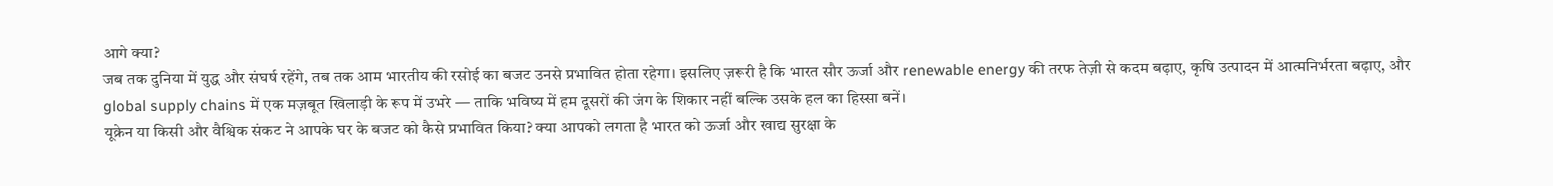आगे क्या?
जब तक दुनिया में युद्ध और संघर्ष रहेंगे, तब तक आम भारतीय की रसोई का बजट उनसे प्रभावित होता रहेगा। इसलिए ज़रूरी है कि भारत सौर ऊर्जा और renewable energy की तरफ तेज़ी से कदम बढ़ाए, कृषि उत्पादन में आत्मनिर्भरता बढ़ाए, और global supply chains में एक मज़बूत खिलाड़ी के रूप में उभरे — ताकि भविष्य में हम दूसरों की जंग के शिकार नहीं बल्कि उसके हल का हिस्सा बनें।
यूक्रेन या किसी और वैश्विक संकट ने आपके घर के बजट को कैसे प्रभावित किया? क्या आपको लगता है भारत को ऊर्जा और खाद्य सुरक्षा के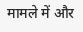मामले में और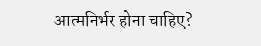आत्मनिर्भर होना चाहिए?